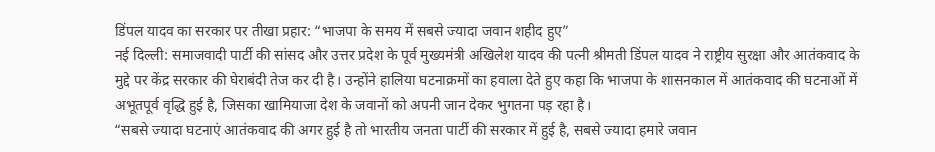डिंपल यादव का सरकार पर तीखा प्रहार: “भाजपा के समय में सबसे ज्यादा जवान शहीद हुए”
नई दिल्ली: समाजवादी पार्टी की सांसद और उत्तर प्रदेश के पूर्व मुख्यमंत्री अखिलेश यादव की पत्नी श्रीमती डिंपल यादव ने राष्ट्रीय सुरक्षा और आतंकवाद के मुद्दे पर केंद्र सरकार की घेराबंदी तेज कर दी है। उन्होंने हालिया घटनाक्रमों का हवाला देते हुए कहा कि भाजपा के शासनकाल में आतंकवाद की घटनाओं में अभूतपूर्व वृद्धि हुई है, जिसका खामियाजा देश के जवानों को अपनी जान देकर भुगतना पड़ रहा है।
“सबसे ज्यादा घटनाएं आतंकवाद की अगर हुई है तो भारतीय जनता पार्टी की सरकार में हुई है, सबसे ज्यादा हमारे जवान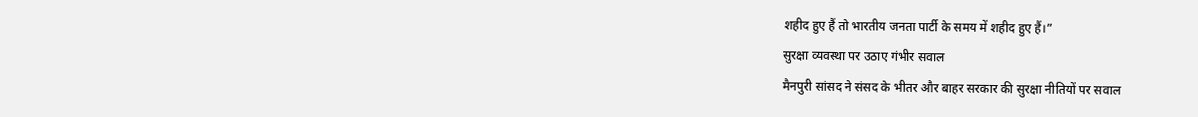शहीद हुए हैं तो भारतीय जनता पार्टी के समय में शहीद हुए हैं।”
सुरक्षा व्यवस्था पर उठाए गंभीर सवाल
मैनपुरी सांसद ने संसद के भीतर और बाहर सरकार की सुरक्षा नीतियों पर सवाल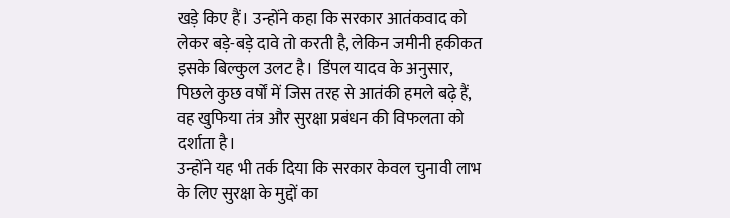खड़े किए हैं। उन्होंने कहा कि सरकार आतंकवाद को लेकर बड़े-बड़े दावे तो करती है, लेकिन जमीनी हकीकत इसके बिल्कुल उलट है। डिंपल यादव के अनुसार, पिछले कुछ वर्षों में जिस तरह से आतंकी हमले बढ़े हैं, वह खुफिया तंत्र और सुरक्षा प्रबंधन की विफलता को दर्शाता है।
उन्होंने यह भी तर्क दिया कि सरकार केवल चुनावी लाभ के लिए सुरक्षा के मुद्दों का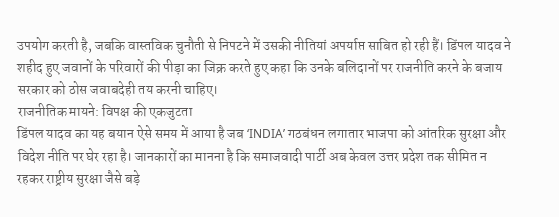उपयोग करती है, जबकि वास्तविक चुनौती से निपटने में उसकी नीतियां अपर्याप्त साबित हो रही हैं। डिंपल यादव ने शहीद हुए जवानों के परिवारों की पीड़ा का जिक्र करते हुए कहा कि उनके बलिदानों पर राजनीति करने के बजाय सरकार को ठोस जवाबदेही तय करनी चाहिए।
राजनीतिक मायने: विपक्ष की एकजुटता
डिंपल यादव का यह बयान ऐसे समय में आया है जब ‘INDIA’ गठबंधन लगातार भाजपा को आंतरिक सुरक्षा और विदेश नीति पर घेर रहा है। जानकारों का मानना है कि समाजवादी पार्टी अब केवल उत्तर प्रदेश तक सीमित न रहकर राष्ट्रीय सुरक्षा जैसे बड़े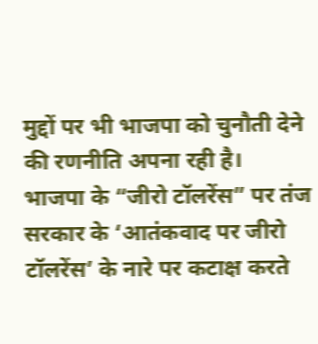मुद्दों पर भी भाजपा को चुनौती देने की रणनीति अपना रही है।
भाजपा के “जीरो टॉलरेंस” पर तंज
सरकार के ‘आतंकवाद पर जीरो टॉलरेंस’ के नारे पर कटाक्ष करते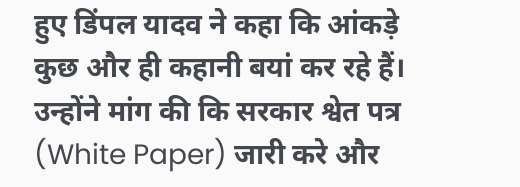हुए डिंपल यादव ने कहा कि आंकड़े कुछ और ही कहानी बयां कर रहे हैं। उन्होंने मांग की कि सरकार श्वेत पत्र (White Paper) जारी करे और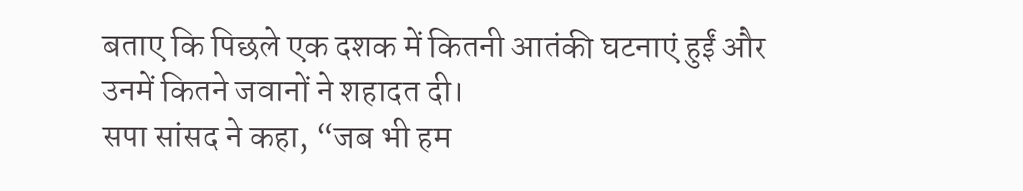बताए कि पिछले एक दशक में कितनी आतंकी घटनाएं हुईं और उनमें कितने जवानों ने शहादत दी।
सपा सांसद ने कहा, “जब भी हम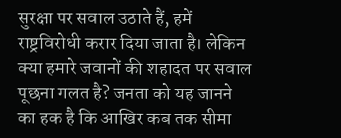सुरक्षा पर सवाल उठाते हैं, हमें राष्ट्रविरोधी करार दिया जाता है। लेकिन क्या हमारे जवानों की शहादत पर सवाल पूछना गलत है? जनता को यह जानने का हक है कि आखिर कब तक सीमा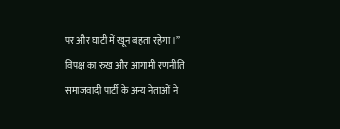पर और घाटी में खून बहता रहेगा।”
विपक्ष का रुख और आगामी रणनीति
समाजवादी पार्टी के अन्य नेताओं ने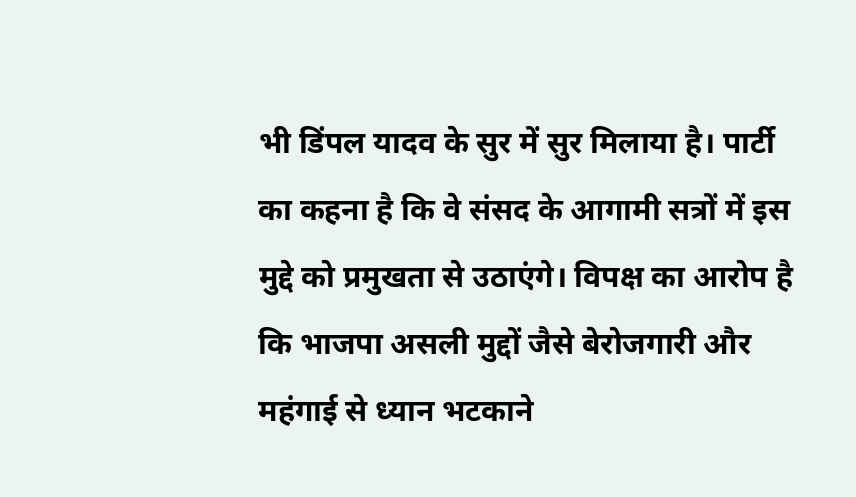भी डिंपल यादव के सुर में सुर मिलाया है। पार्टी का कहना है कि वे संसद के आगामी सत्रों में इस मुद्दे को प्रमुखता से उठाएंगे। विपक्ष का आरोप है कि भाजपा असली मुद्दों जैसे बेरोजगारी और महंगाई से ध्यान भटकाने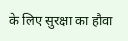के लिए सुरक्षा का हौवा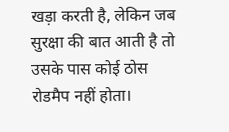खड़ा करती है, लेकिन जब सुरक्षा की बात आती है तो उसके पास कोई ठोस रोडमैप नहीं होता।